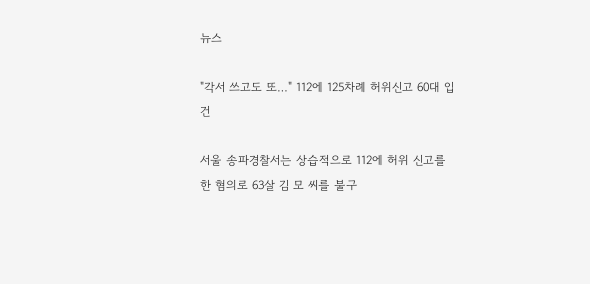뉴스

"각서 쓰고도 또…" 112에 125차례 허위신고 60대 입건

서울 송파경찰서는 상습적으로 112에 허위 신고를 한 혐의로 63살 김 모 씨를 불구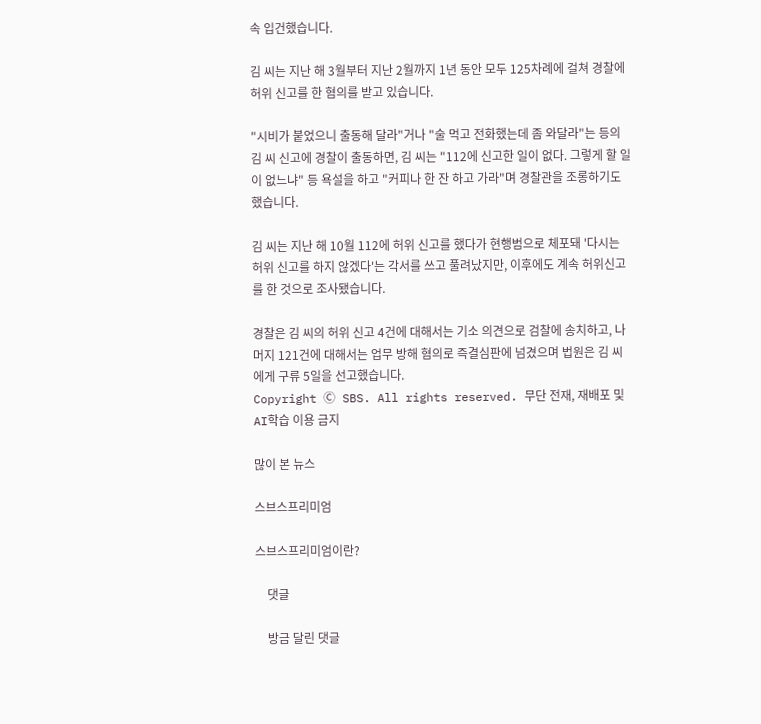속 입건했습니다.

김 씨는 지난 해 3월부터 지난 2월까지 1년 동안 모두 125차례에 걸쳐 경찰에 허위 신고를 한 혐의를 받고 있습니다.

"시비가 붙었으니 출동해 달라"거나 "술 먹고 전화했는데 좀 와달라"는 등의 김 씨 신고에 경찰이 출동하면, 김 씨는 "112에 신고한 일이 없다. 그렇게 할 일이 없느냐" 등 욕설을 하고 "커피나 한 잔 하고 가라"며 경찰관을 조롱하기도 했습니다.

김 씨는 지난 해 10월 112에 허위 신고를 했다가 현행범으로 체포돼 '다시는 허위 신고를 하지 않겠다'는 각서를 쓰고 풀려났지만, 이후에도 계속 허위신고를 한 것으로 조사됐습니다.

경찰은 김 씨의 허위 신고 4건에 대해서는 기소 의견으로 검찰에 송치하고, 나머지 121건에 대해서는 업무 방해 혐의로 즉결심판에 넘겼으며 법원은 김 씨에게 구류 5일을 선고했습니다.
Copyright Ⓒ SBS. All rights reserved. 무단 전재, 재배포 및 AI학습 이용 금지

많이 본 뉴스

스브스프리미엄

스브스프리미엄이란?

    댓글

    방금 달린 댓글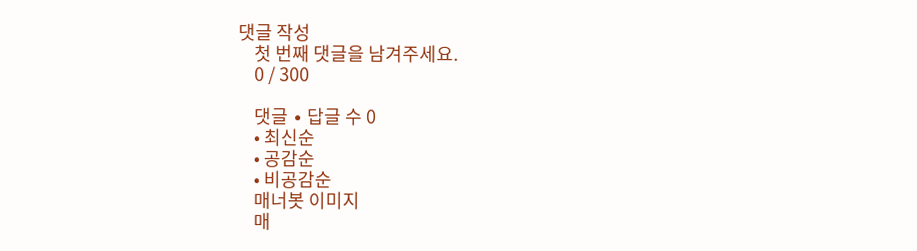댓글 작성
    첫 번째 댓글을 남겨주세요.
    0 / 300

    댓글 ∙ 답글 수 0
    • 최신순
    • 공감순
    • 비공감순
    매너봇 이미지
    매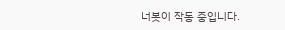너봇이 작동 중입니다.